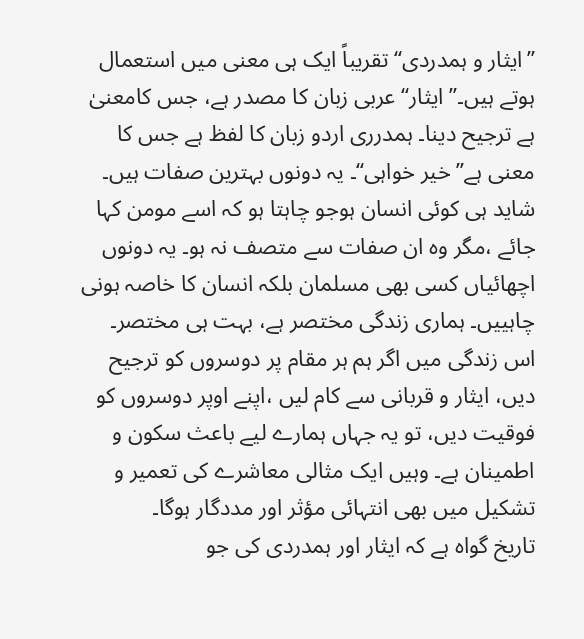’’ایثار و ہمدردی‘‘ تقریباً ایک ہی معنی میں استعمال ہوتے ہیں۔’’ ایثار‘‘ عربی زبان کا مصدر ہے، جس کامعنیٰ ہے ترجیح دینا۔ ہمدرری اردو زبان کا لفظ ہے جس کا معنی ہے’’ خیر خواہی‘‘۔ یہ دونوں بہترین صفات ہیں۔ شاید ہی کوئی انسان ہوجو چاہتا ہو کہ اسے مومن کہا جائے ،مگر وہ ان صفات سے متصف نہ ہو۔ یہ دونوں اچھائیاں کسی بھی مسلمان بلکہ انسان کا خاصہ ہونی چاہییں۔ ہماری زندگی مختصر ہے، بہت ہی مختصر۔ اس زندگی میں اگر ہم ہر مقام پر دوسروں کو ترجیح دیں، ایثار و قربانی سے کام لیں ،اپنے اوپر دوسروں کو فوقیت دیں، تو یہ جہاں ہمارے لیے باعث سکون و اطمینان ہے۔ وہیں ایک مثالی معاشرے کی تعمیر و تشکیل میں بھی انتہائی مؤثر اور مددگار ہوگا۔
تاریخ گواہ ہے کہ ایثار اور ہمدردی کی جو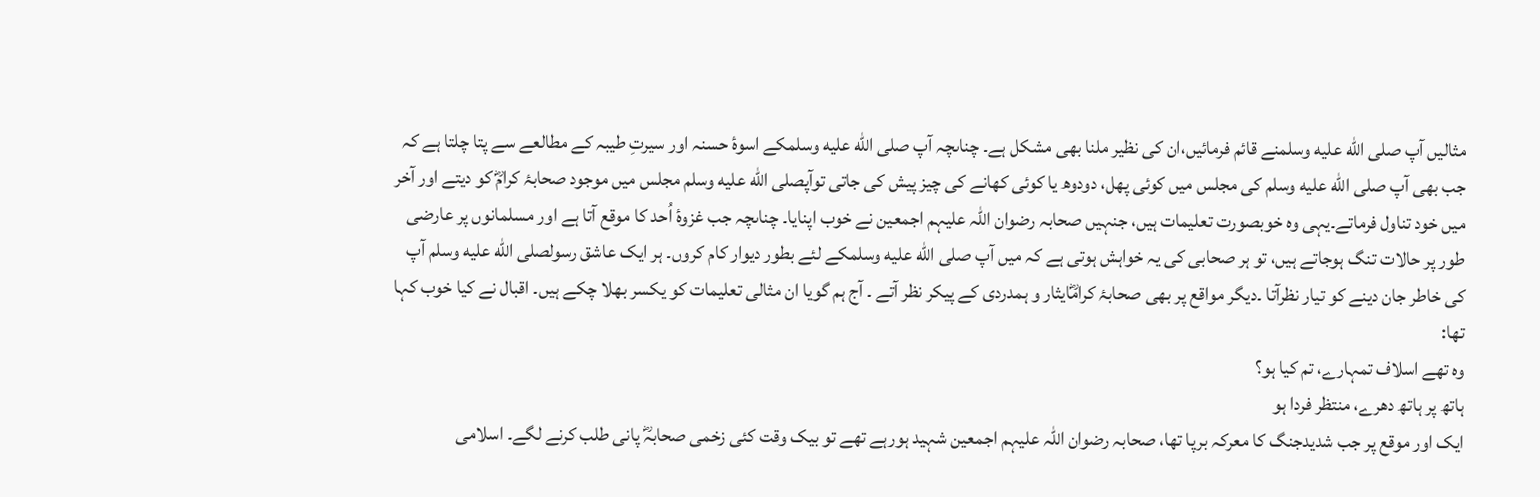مثالیں آپ صلى الله عليه وسلمنے قائم فرمائیں،ان کی نظیر ملنا بھی مشکل ہے۔ چناںچہ آپ صلى الله عليه وسلمکے اسوۂ حسنہ اور سیرتِ طیبہ کے مطالعے سے پتا چلتا ہے کہ جب بھی آپ صلى الله عليه وسلم کی مجلس میں کوئی پھل، دودوھ یا کوئی کھانے کی چیز پیش کی جاتی توآپصلى الله عليه وسلم مجلس میں موجود صحابۂ کرامؓ کو دیتے اور آخر میں خود تناول فرماتے۔یہی وہ خوبصورت تعلیمات ہیں، جنہیں صحابہ رضوان اللہ علیہم اجمعین نے خوب اپنایا۔ چناںچہ جب غزوۂ اُحد کا موقع آتا ہے اور مسلمانوں پر عارضی طور پر حالات تنگ ہوجاتے ہیں، تو ہر صحابی کی یہ خواہش ہوتی ہے کہ میں آپ صلى الله عليه وسلمکے لئے بطور دیوار کام کروں۔ ہر ایک عاشق رسولصلى الله عليه وسلم آپ کی خاطر جان دینے کو تیار نظرآتا ۔دیگر مواقع پر بھی صحابۂ کرامؓایثار و ہمدردی کے پیکر نظر آتے ۔ آج ہم گویا ان مثالی تعلیمات کو یکسر بھلا چکے ہیں۔ اقبال نے کیا خوب کہا تھا:
وہ تھے اسلاف تمہارے، تم کیا ہو؟
ہاتھ پر ہاتھ دھرے، منتظر فردا ہو
ایک اور موقع پر جب شدیدجنگ کا معرکہ برپا تھا، صحابہ رضوان اللہ علیہم اجمعین شہید ہورہے تھے تو بیک وقت کئی زخمی صحابہؓ پانی طلب کرنے لگے۔ اسلامی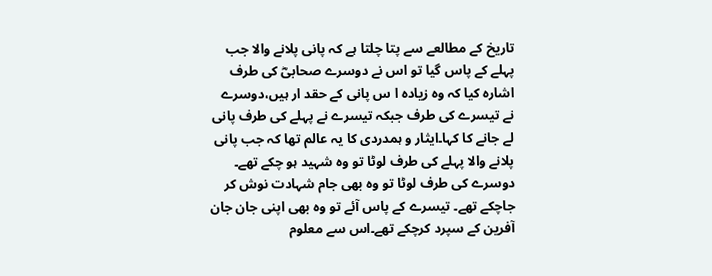تاریخ کے مطالعے سے پتا چلتا ہے کہ پانی پلانے والا جب پہلے کے پاس گیا تو اس نے دوسرے صحابیؓ کی طرف اشارہ کیا کہ وہ زیادہ ا س پانی کے حقد ار ہیں،دوسرے نے تیسرے کی طرف جبکہ تیسرے نے پہلے کی طرف پانی لے جانے کا کہا۔ایثار و ہمدردی کا یہ عالم تھا کہ جب پانی پلانے والا پہلے کی طرف لوٹا تو وہ شہید ہو چکے تھے۔ دوسرے کی طرف لوٹا تو وہ بھی جام شہادت نوش کر جاچکے تھے۔ تیسرے کے پاس آئے تو وہ بھی اپنی جان جان آفرین کے سپرد کرچکے تھے۔اس سے معلوم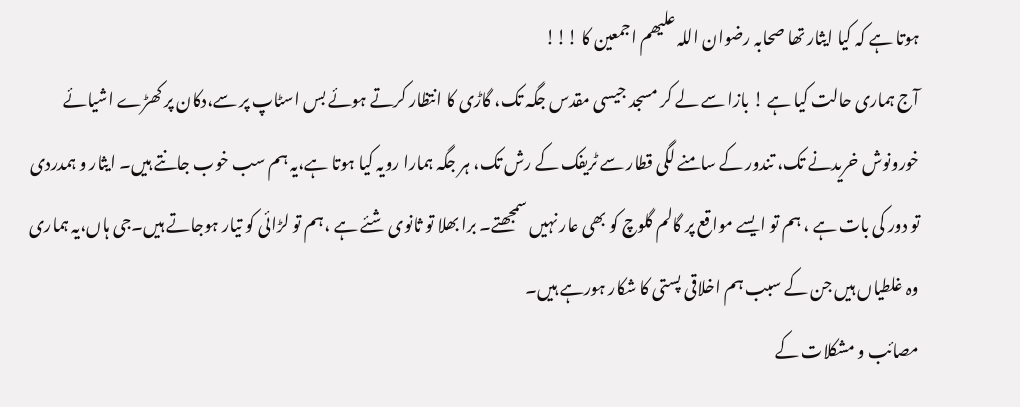ہوتا ہے کہ کیا ایثار تھا صحابہ رضوان اللہ علیھم اجمعین کا !!!
آج ہماری حالت کیا ہے ! بازا سے لے کر مسجد جیسی مقدس جگہ تک، گاڑی کا انتظار کرتے ہوئے بس اسٹاپ پر سے،دکان پر کھڑے اشیائے خورونوش خریدنے تک، تندور کے سامنے لگی قطار سے ٹریفک کے رش تک، ہر جگہ ہمارا رویہ کیا ہوتا ہے،یہ ہم سب خوب جانتے ہیں۔ ایثار و ہمدردی تو دور کی بات ہے ، ہم تو ایسے مواقع پر گالم گلوچ کو بھی عار نہیں سمجھتے۔ برا بھلا تو ثانوی شئے ہے ،ہم تو لڑائی کو تیار ہوجاتے ہیں۔جی ہاں،یہ ہماری وہ غلطیاں ہیں جن کے سبب ہم اخلاقی پستی کا شکار ہورہے ہیں۔
مصائب و مشکلات کے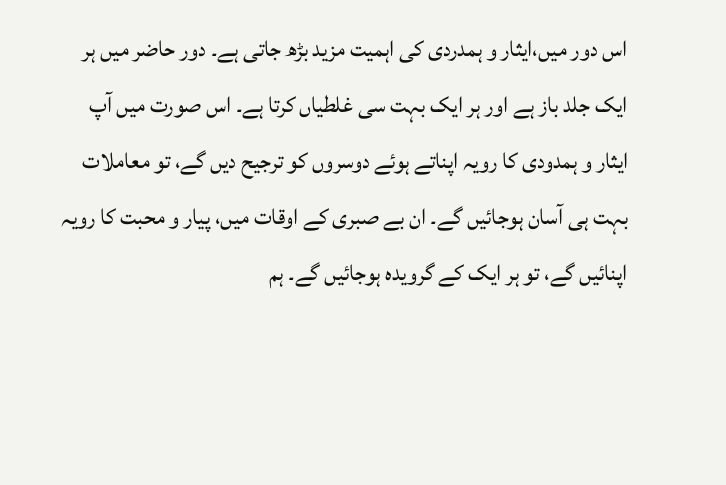اس دور میں،ایثار و ہمدردی کی اہمیت مزید بڑھ جاتی ہے۔ دور حاضر میں ہر ایک جلد باز ہے اور ہر ایک بہت سی غلطیاں کرتا ہے۔ اس صورت میں آپ ایثار و ہمدودی کا رویہ اپناتے ہوئے دوسروں کو ترجیح دیں گے، تو معاملات بہت ہی آسان ہوجائیں گے۔ ان بے صبری کے اوقات میں، پیار و محبت کا رویہ اپنائیں گے، تو ہر ایک کے گرویدہ ہوجائیں گے۔ ہم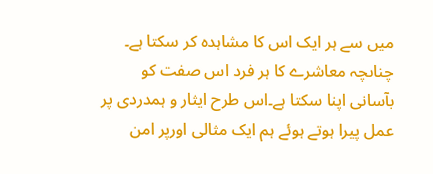میں سے ہر ایک اس کا مشاہدہ کر سکتا ہے۔ چناںچہ معاشرے کا ہر فرد اس صفت کو بآسانی اپنا سکتا ہے۔اس طرح ایثار و ہمدردی پر عمل پیرا ہوتے ہوئے ہم ایک مثالی اورپر امن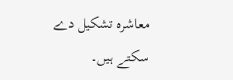معاشرہ تشکیل دے سکتے ہیں۔